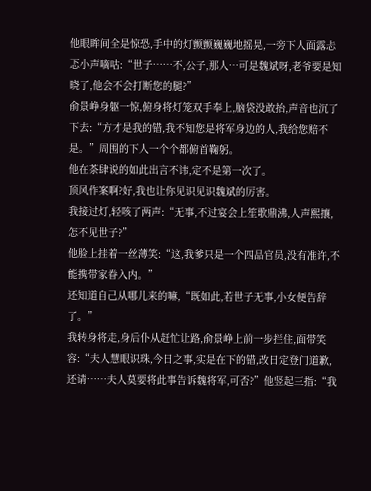他眼眸间全是惊恐,手中的灯颤颤巍巍地摇晃,一旁下人面露忐忑小声嘀咕:“世子……不,公子,那人…可是魏斌呀,老爷要是知晓了,他会不会打断您的腿?”
俞景峥身躯一惊,俯身将灯笼双手奉上,脑袋没敢抬,声音也沉了下去:“方才是我的错,我不知您是将军身边的人,我给您赔不是。”周围的下人一个个都俯首鞠躬。
他在茶肆说的如此出言不讳,定不是第一次了。
顶风作案啊?好,我也让你见识见识魏斌的厉害。
我接过灯,轻咳了两声:“无事,不过宴会上笙歌鼎沸,人声熙攘,怎不见世子?”
他脸上挂着一丝薄笑:“这,我爹只是一个四品官员,没有准许,不能携带家眷入内。”
还知道自己从哪儿来的嘛,“既如此,若世子无事,小女便告辞了。”
我转身将走,身后仆从赶忙让路,俞景峥上前一步拦住,面带笑容:“夫人慧眼识珠,今日之事,实是在下的错,改日定登门道歉,还请……夫人莫要将此事告诉魏将军,可否?”他竖起三指:“我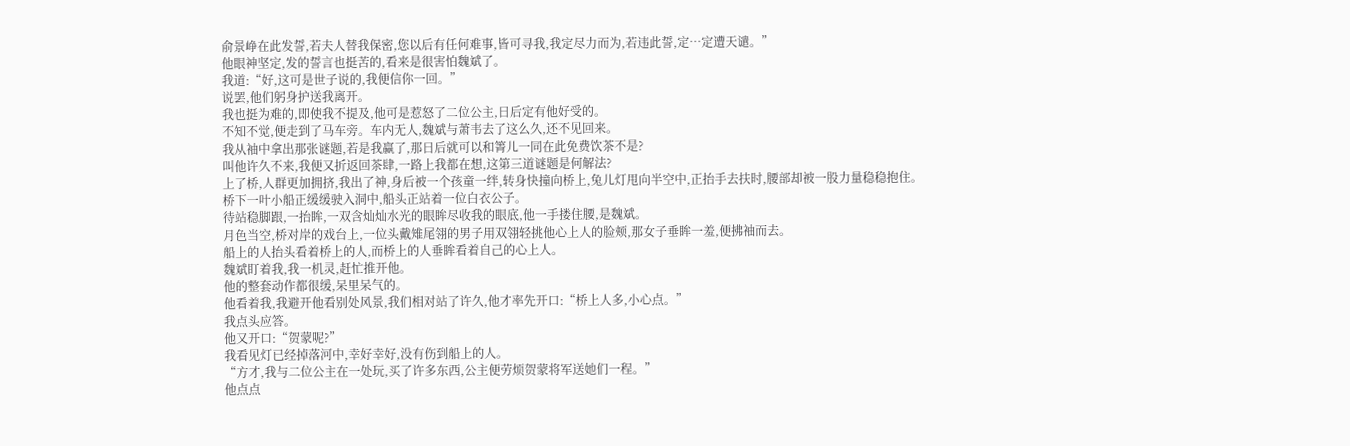俞景峥在此发誓,若夫人替我保密,您以后有任何难事,皆可寻我,我定尽力而为,若违此誓,定…定遭天谴。”
他眼神坚定,发的誓言也挺苦的,看来是很害怕魏斌了。
我道:“好,这可是世子说的,我便信你一回。”
说罢,他们躬身护送我离开。
我也挺为难的,即使我不提及,他可是惹怒了二位公主,日后定有他好受的。
不知不觉,便走到了马车旁。车内无人,魏斌与萧韦去了这么久,还不见回来。
我从袖中拿出那张谜题,若是我赢了,那日后就可以和箐儿一同在此免费饮茶不是?
叫他许久不来,我便又折返回茶肆,一路上我都在想,这第三道谜题是何解法?
上了桥,人群更加拥挤,我出了神,身后被一个孩童一绊,转身快撞向桥上,兔儿灯甩向半空中,正抬手去扶时,腰部却被一股力量稳稳抱住。
桥下一叶小船正缓缓驶入洞中,船头正站着一位白衣公子。
待站稳脚跟,一抬眸,一双含灿灿水光的眼眸尽收我的眼底,他一手搂住腰,是魏斌。
月色当空,桥对岸的戏台上,一位头戴雉尾翎的男子用双翎轻挑他心上人的脸颊,那女子垂眸一羞,便拂袖而去。
船上的人抬头看着桥上的人,而桥上的人垂眸看着自己的心上人。
魏斌盯着我,我一机灵,赶忙推开他。
他的整套动作都很缓,呆里呆气的。
他看着我,我避开他看别处风景,我们相对站了许久,他才率先开口:“桥上人多,小心点。”
我点头应答。
他又开口:“贺蒙呢?”
我看见灯已经掉落河中,幸好幸好,没有伤到船上的人。
“方才,我与二位公主在一处玩,买了许多东西,公主便劳烦贺蒙将军送她们一程。”
他点点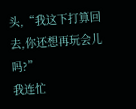头,“我这下打算回去,你还想再玩会儿吗?”
我连忙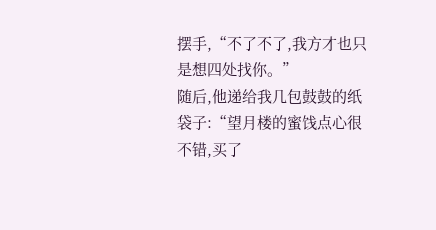摆手,“不了不了,我方才也只是想四处找你。”
随后,他递给我几包鼓鼓的纸袋子:“望月楼的蜜饯点心很不错,买了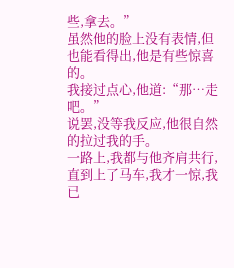些,拿去。”
虽然他的脸上没有表情,但也能看得出,他是有些惊喜的。
我接过点心,他道:“那…走吧。”
说罢,没等我反应,他很自然的拉过我的手。
一路上,我都与他齐肩共行,直到上了马车,我才一惊,我已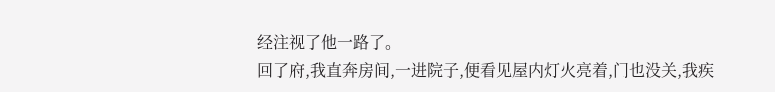经注视了他一路了。
回了府,我直奔房间,一进院子,便看见屋内灯火亮着,门也没关,我疾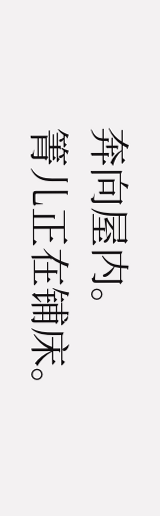奔向屋内。
箐儿正在铺床。